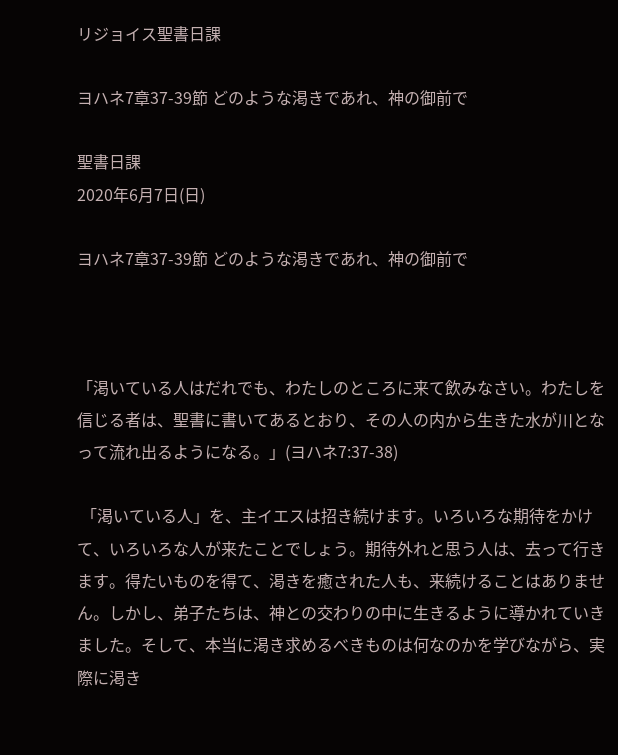リジョイス聖書日課

ヨハネ7章37-39節 どのような渇きであれ、神の御前で

聖書日課
2020年6月7日(日)

ヨハネ7章37-39節 どのような渇きであれ、神の御前で



「渇いている人はだれでも、わたしのところに来て飲みなさい。わたしを信じる者は、聖書に書いてあるとおり、その人の内から生きた水が川となって流れ出るようになる。」(ヨハネ7:37-38)

 「渇いている人」を、主イエスは招き続けます。いろいろな期待をかけて、いろいろな人が来たことでしょう。期待外れと思う人は、去って行きます。得たいものを得て、渇きを癒された人も、来続けることはありません。しかし、弟子たちは、神との交わりの中に生きるように導かれていきました。そして、本当に渇き求めるべきものは何なのかを学びながら、実際に渇き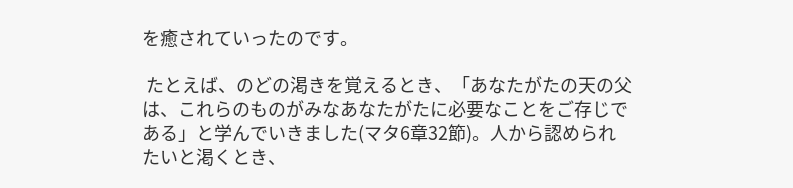を癒されていったのです。

 たとえば、のどの渇きを覚えるとき、「あなたがたの天の父は、これらのものがみなあなたがたに必要なことをご存じである」と学んでいきました(マタ6章32節)。人から認められたいと渇くとき、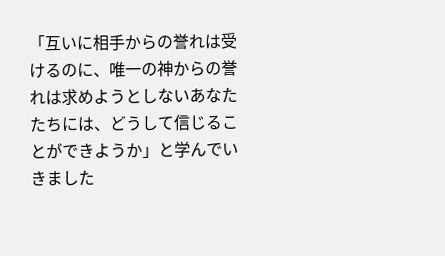「互いに相手からの誉れは受けるのに、唯一の神からの誉れは求めようとしないあなたたちには、どうして信じることができようか」と学んでいきました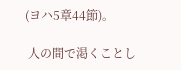(ヨハ5章44節)。

 人の間で渇くことし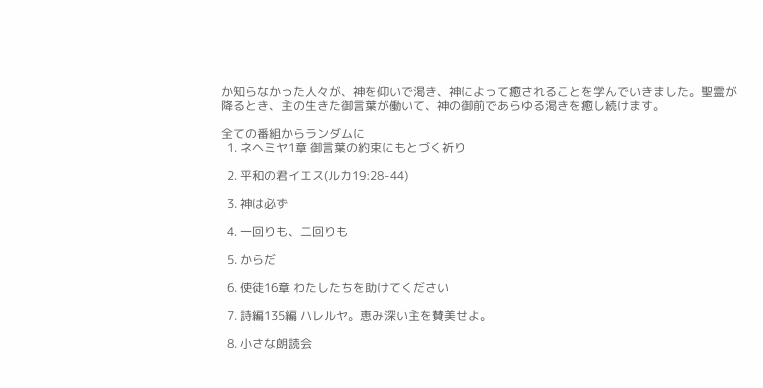か知らなかった人々が、神を仰いで渇き、神によって癒されることを学んでいきました。聖霊が降るとき、主の生きた御言葉が働いて、神の御前であらゆる渇きを癒し続けます。

全ての番組からランダムに
  1. ネヘミヤ1章 御言葉の約束にもとづく祈り

  2. 平和の君イエス(ルカ19:28-44)

  3. 神は必ず

  4. 一回りも、二回りも

  5. からだ

  6. 使徒16章 わたしたちを助けてください

  7. 詩編135編 ハレルヤ。恵み深い主を賛美せよ。

  8. 小さな朗読会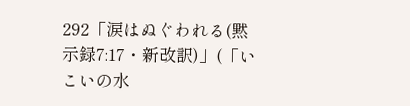292「涙はぬぐわれる(黙示録7:17・新改訳)」(「いこいの水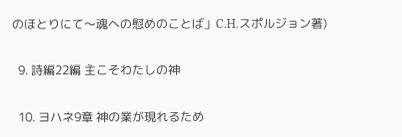のほとりにて〜魂への慰めのことば」C.H.スポルジョン著)

  9. 詩編22編 主こそわたしの神

  10. ヨハネ9章 神の業が現れるため